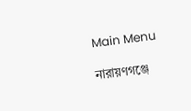Main Menu

নারায়ণগঞ্জে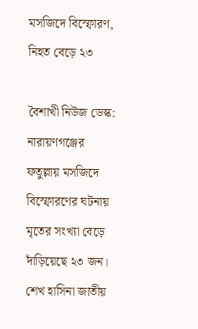মসজিদে বিস্ফোরণ, নিহত বেড়ে ২৩

বৈশাখী নিউজ ডেস্ক: নারায়ণগঞ্জের ফতুল্লায় মসজিদে বিস্ফোরণের ঘটনায় মৃতের সংখ্যা বেড়ে দাঁড়িয়েছে ২৩ জন। শেখ হাসিনা জাতীয়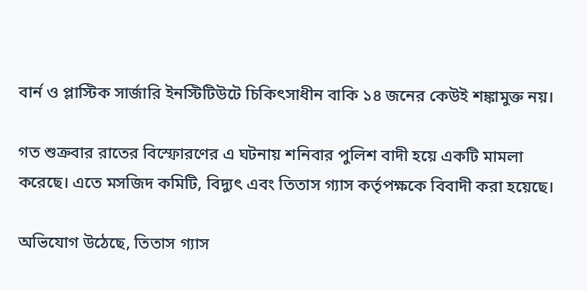বার্ন ও প্লাস্টিক সার্জারি ইনস্টিটিউটে চিকিৎসাধীন বাকি ১৪ জনের কেউই শঙ্কামুক্ত নয়।

গত শুক্রবার রাতের বিস্ফোরণের এ ঘটনায় শনিবার পুলিশ বাদী হয়ে একটি মামলা করেছে। এতে মসজিদ কমিটি, বিদ্যুৎ এবং তিতাস গ্যাস কর্তৃপক্ষকে বিবাদী করা হয়েছে।

অভিযোগ উঠেছে, তিতাস গ্যাস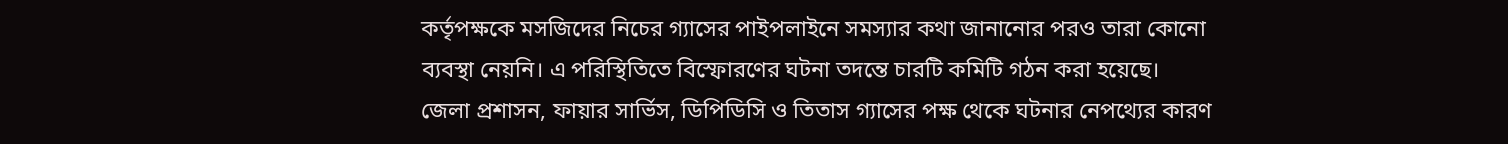কর্তৃপক্ষকে মসজিদের নিচের গ্যাসের পাইপলাইনে সমস্যার কথা জানানোর পরও তারা কোনো ব্যবস্থা নেয়নি। এ পরিস্থিতিতে বিস্ফোরণের ঘটনা তদন্তে চারটি কমিটি গঠন করা হয়েছে। জেলা প্রশাসন, ফায়ার সার্ভিস, ডিপিডিসি ও তিতাস গ্যাসের পক্ষ থেকে ঘটনার নেপথ্যের কারণ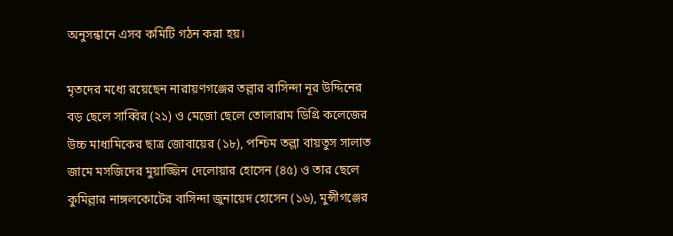অনুসন্ধানে এসব কমিটি গঠন করা হয়।

মৃতদের মধ্যে রয়েছেন নারায়ণগঞ্জের তল্লার বাসিন্দা নূর উদ্দিনের বড় ছেলে সাব্বির (২১) ও মেজো ছেলে তোলারাম ডিগ্রি কলেজের উচ্চ মাধ্যমিকের ছাত্র জোবায়ের (১৮), পশ্চিম তল্লা বায়তুস সালাত জামে মসজিদের মুয়াজ্জিন দেলোয়ার হোসেন (৪৫) ও তার ছেলে কুমিল্লার নাঙ্গলকোটের বাসিন্দা জুনায়েদ হোসেন (১৬), মুন্সীগঞ্জের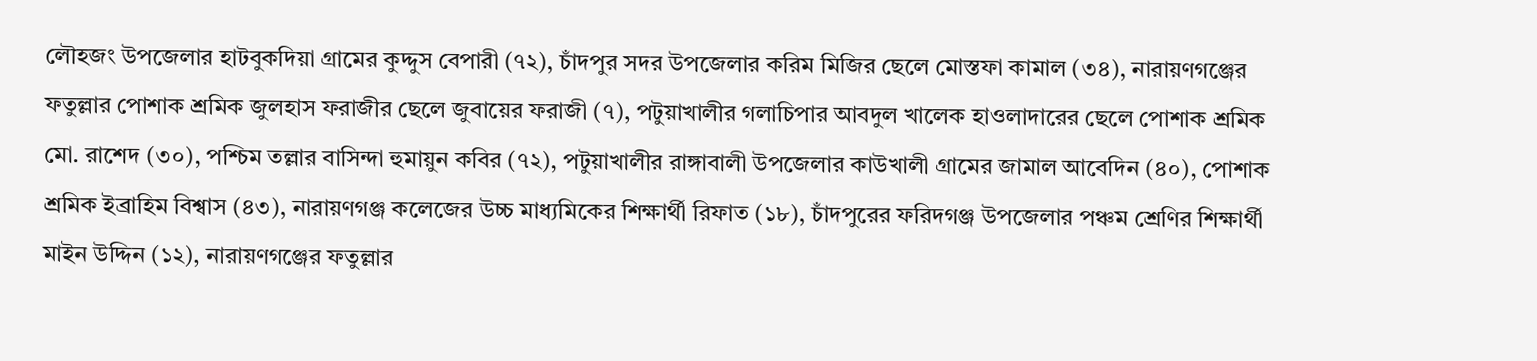লৌহজং উপজেলার হাটবুকদিয়া গ্রামের কুদ্দুস বেপারী (৭২), চাঁদপুর সদর উপজেলার করিম মিজির ছেলে মোস্তফা কামাল (৩৪), নারায়ণগঞ্জের ফতুল্লার পোশাক শ্রমিক জুলহাস ফরাজীর ছেলে জুবায়ের ফরাজী (৭), পটুয়াখালীর গলাচিপার আবদুল খালেক হাওলাদারের ছেলে পোশাক শ্রমিক মো. রাশেদ (৩০), পশ্চিম তল্লার বাসিন্দা হুমায়ুন কবির (৭২), পটুয়াখালীর রাঙ্গাবালী উপজেলার কাউখালী গ্রামের জামাল আবেদিন (৪০), পোশাক শ্রমিক ইব্রাহিম বিশ্বাস (৪৩), নারায়ণগঞ্জ কলেজের উচ্চ মাধ্যমিকের শিক্ষার্থী রিফাত (১৮), চাঁদপুরের ফরিদগঞ্জ উপজেলার পঞ্চম শ্রেণির শিক্ষার্থী মাইন উদ্দিন (১২), নারায়ণগঞ্জের ফতুল্লার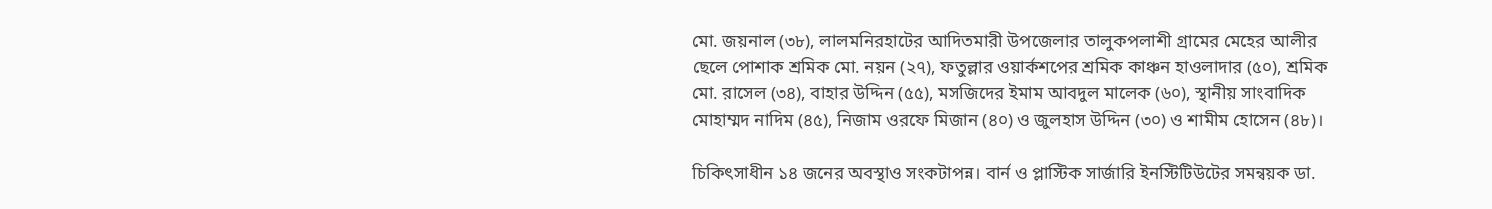মো. জয়নাল (৩৮), লালমনিরহাটের আদিতমারী উপজেলার তালুকপলাশী গ্রামের মেহের আলীর ছেলে পোশাক শ্রমিক মো. নয়ন (২৭), ফতুল্লার ওয়ার্কশপের শ্রমিক কাঞ্চন হাওলাদার (৫০), শ্রমিক মো. রাসেল (৩৪), বাহার উদ্দিন (৫৫), মসজিদের ইমাম আবদুল মালেক (৬০), স্থানীয় সাংবাদিক মোহাম্মদ নাদিম (৪৫), নিজাম ওরফে মিজান (৪০) ও জুলহাস উদ্দিন (৩০) ও শামীম হোসেন (৪৮)।

চিকিৎসাধীন ১৪ জনের অবস্থাও সংকটাপন্ন। বার্ন ও প্লাস্টিক সার্জারি ইনস্টিটিউটের সমন্বয়ক ডা.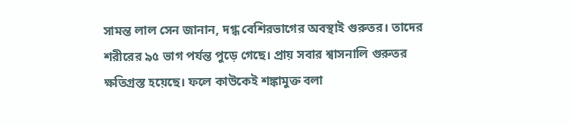সামন্ত লাল সেন জানান, দগ্ধ বেশিরভাগের অবস্থাই গুরুতর। তাদের শরীরের ৯৫ ভাগ পর্যন্ত পুড়ে গেছে। প্রায় সবার শ্বাসনালি গুরুতর ক্ষতিগ্রস্ত হয়েছে। ফলে কাউকেই শঙ্কামুক্ত বলা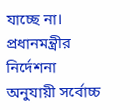যাচ্ছে না। প্রধানমন্ত্রীর নির্দেশনা অনুযায়ী সর্বোচ্চ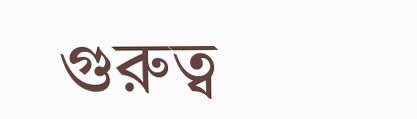গুরুত্ব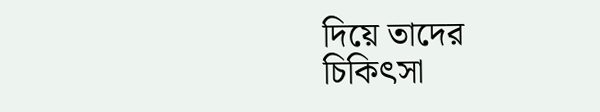দিয়ে তাদের চিকিৎসা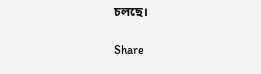চলছে।

Share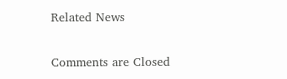Related News

Comments are Closed